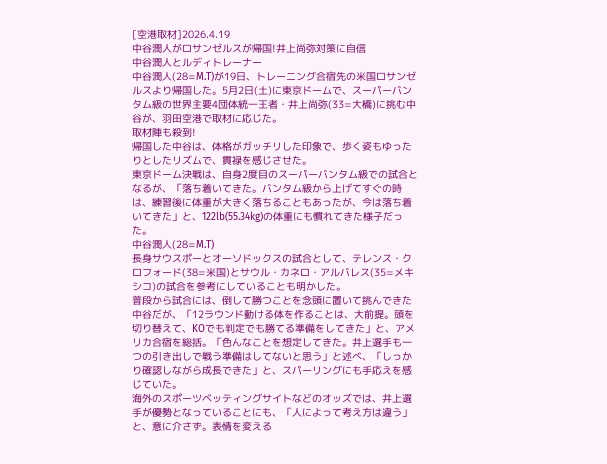[空港取材]2026.4.19
中谷潤人がロサンゼルスが帰国!井上尚弥対策に自信
中谷潤人とルディトレーナー
中谷潤人(28=M.T)が19日、トレーニング合宿先の米国ロサンゼルスより帰国した。5月2日(土)に東京ドームで、スーパーバンタム級の世界主要4団体統一王者・井上尚弥(33=大橋)に挑む中谷が、羽田空港で取材に応じた。
取材陣も殺到!
帰国した中谷は、体格がガッチリした印象で、歩く姿もゆったりとしたリズムで、貫禄を感じさせた。
東京ドーム決戦は、自身2度目のスーパーバンタム級での試合となるが、「落ち着いてきた。バンタム級から上げてすぐの時は、練習後に体重が大きく落ちることもあったが、今は落ち着いてきた」と、122lb(55.34kg)の体重にも慣れてきた様子だった。
中谷潤人(28=M.T)
長身サウスポーとオーソドックスの試合として、テレンス・クロフォード(38=米国)とサウル・カネロ・アルバレス(35=メキシコ)の試合を参考にしていることも明かした。
普段から試合には、倒して勝つことを念頭に置いて挑んできた中谷だが、「12ラウンド動ける体を作ることは、大前提。頭を切り替えて、KOでも判定でも勝てる準備をしてきた」と、アメリカ合宿を総括。「色んなことを想定してきた。井上選手も一つの引き出しで戦う準備はしてないと思う」と述べ、「しっかり確認しながら成長できた」と、スパーリングにも手応えを感じていた。
海外のスポーツベッティングサイトなどのオッズでは、井上選手が優勢となっていることにも、「人によって考え方は違う」と、意に介さず。表情を変える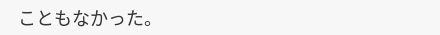こともなかった。